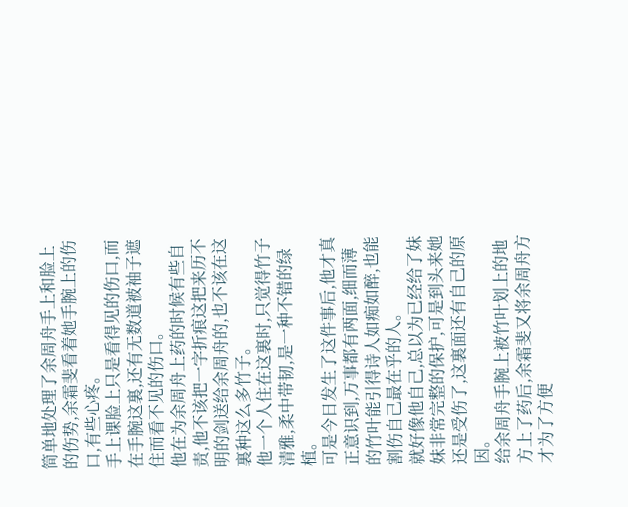简单地处理了余周舟手上和脸上的伤势,余霜斐看着她手腕上的伤口,有些心疼。
手上课脸上只是看得见的伤口,而在手腕这裏,还有无数道被袖子遮住而看不见的伤口。
他在为余周舟上药的时候有些自责,他不该把一字折痕这把来历不明的剑送给余周舟的,也不该在这裏种这么多竹子。
他一个人住在这裏时,只觉得竹子清雅,柔中带韧,是一种不错的绿植。
可是今日发生了这件事后,他才真正意识到,万事都有两面,细而薄的竹叶能引得诗人如痴如醉,也能割伤自己最在乎的人。
就好像他自己,总以为已经给了妹妹非常完整的保护,可是到头来她还是受伤了,这裏面还有自己的原因。
给余周舟手腕上被竹叶划上的地方上了药后,余霜斐又将余周舟方才为了方便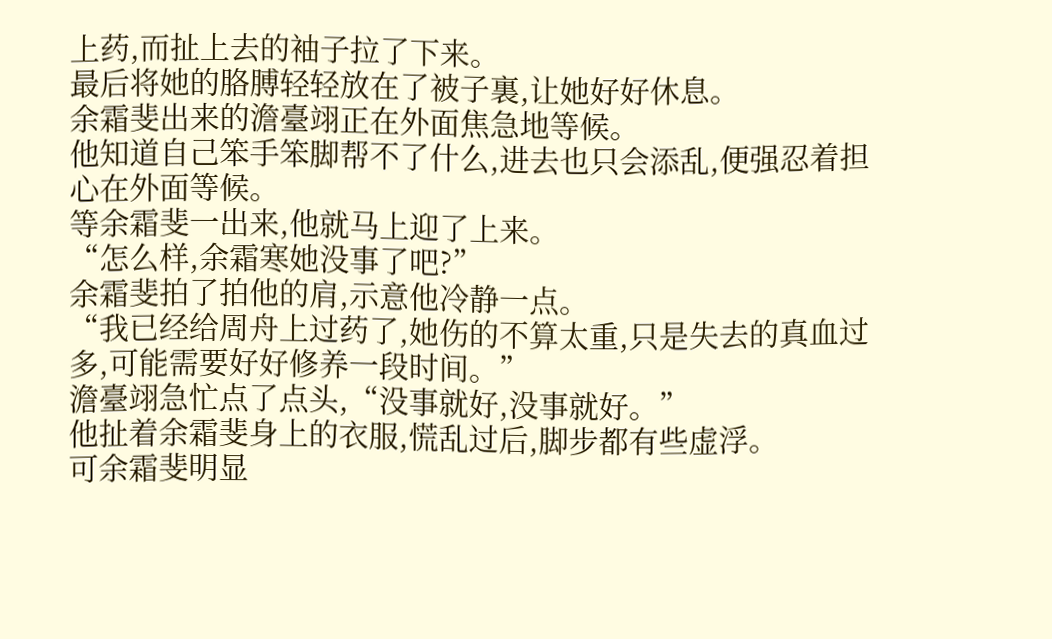上药,而扯上去的袖子拉了下来。
最后将她的胳膊轻轻放在了被子裏,让她好好休息。
余霜斐出来的澹臺翊正在外面焦急地等候。
他知道自己笨手笨脚帮不了什么,进去也只会添乱,便强忍着担心在外面等候。
等余霜斐一出来,他就马上迎了上来。
“怎么样,余霜寒她没事了吧?”
余霜斐拍了拍他的肩,示意他冷静一点。
“我已经给周舟上过药了,她伤的不算太重,只是失去的真血过多,可能需要好好修养一段时间。”
澹臺翊急忙点了点头,“没事就好,没事就好。”
他扯着余霜斐身上的衣服,慌乱过后,脚步都有些虚浮。
可余霜斐明显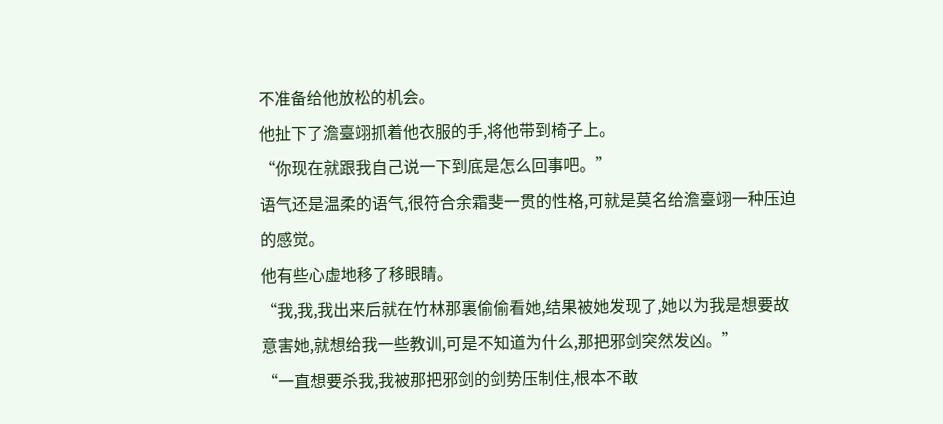不准备给他放松的机会。
他扯下了澹臺翊抓着他衣服的手,将他带到椅子上。
“你现在就跟我自己说一下到底是怎么回事吧。”
语气还是温柔的语气,很符合余霜斐一贯的性格,可就是莫名给澹臺翊一种压迫的感觉。
他有些心虚地移了移眼睛。
“我,我,我出来后就在竹林那裏偷偷看她,结果被她发现了,她以为我是想要故意害她,就想给我一些教训,可是不知道为什么,那把邪剑突然发凶。”
“一直想要杀我,我被那把邪剑的剑势压制住,根本不敢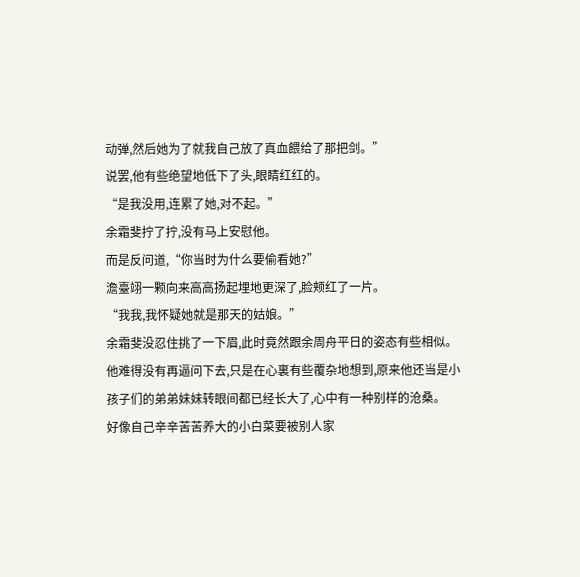动弹,然后她为了就我自己放了真血餵给了那把剑。”
说罢,他有些绝望地低下了头,眼睛红红的。
“是我没用,连累了她,对不起。”
余霜斐拧了拧,没有马上安慰他。
而是反问道,“你当时为什么要偷看她?”
澹臺翊一颗向来高高扬起埋地更深了,脸颊红了一片。
“我我,我怀疑她就是那天的姑娘。”
余霜斐没忍住挑了一下眉,此时竟然跟余周舟平日的姿态有些相似。
他难得没有再逼问下去,只是在心裏有些覆杂地想到,原来他还当是小孩子们的弟弟妹妹转眼间都已经长大了,心中有一种别样的沧桑。
好像自己辛辛苦苦养大的小白菜要被别人家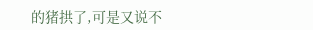的猪拱了,可是又说不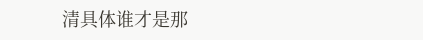清具体谁才是那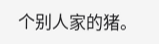个别人家的猪。